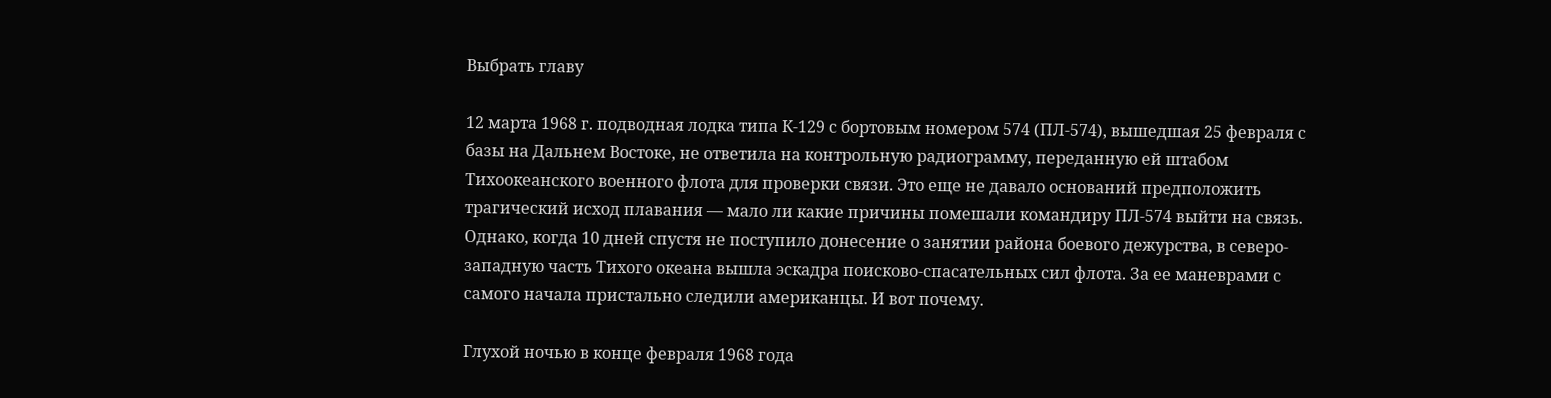Выбрать главу

12 марта 1968 г. подводная лодка типа К-129 с бортовым номером 574 (ПЛ-574), вышедшая 25 февраля с базы на Дальнем Востоке, не ответила на контрольную радиограмму, переданную ей штабом Тихоокеанского военного флота для проверки связи. Это еще не давало оснований предположить трагический исход плавания — мало ли какие причины помешали командиру ПЛ-574 выйти на связь. Однако, когда 10 дней спустя не поступило донесение о занятии района боевого дежурства, в северо-западную часть Тихого океана вышла эскадра поисково-спасательных сил флота. За ее маневрами с самого начала пристально следили американцы. И вот почему.

Глухой ночью в конце февраля 1968 года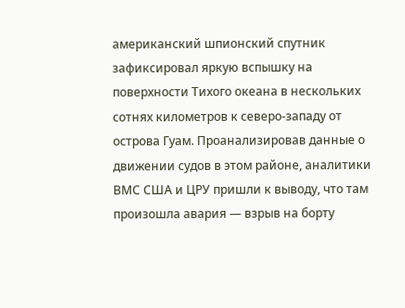американский шпионский спутник зафиксировал яркую вспышку на поверхности Тихого океана в нескольких сотнях километров к северо-западу от острова Гуам. Проанализировав данные о движении судов в этом районе, аналитики ВМС США и ЦРУ пришли к выводу, что там произошла авария — взрыв на борту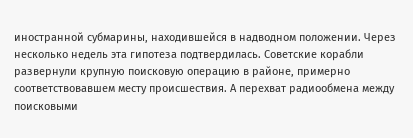иностранной субмарины, находившейся в надводном положении. Через несколько недель эта гипотеза подтвердилась. Советские корабли развернули крупную поисковую операцию в районе, примерно соответствовавшем месту происшествия. А перехват радиообмена между поисковыми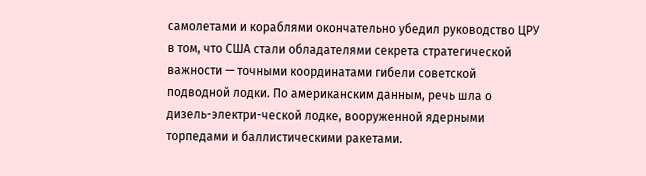самолетами и кораблями окончательно убедил руководство ЦРУ в том, что США стали обладателями секрета стратегической важности — точными координатами гибели советской подводной лодки. По американским данным, речь шла о дизель-электри-ческой лодке, вооруженной ядерными торпедами и баллистическими ракетами.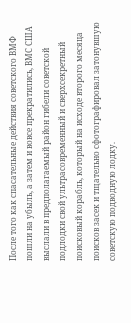После того как спасательные действия советского ВМФ пошли на убыль, а затем и вовсе прекратились, ВМС США выслали в предполагаемый район гибели советской подлодки свой ультрасовременный и сверхсекретный поисковый корабль, который на исходе второго месяца поисков засек и тщательно сфотографировал затонувшую советскую подводную лодку.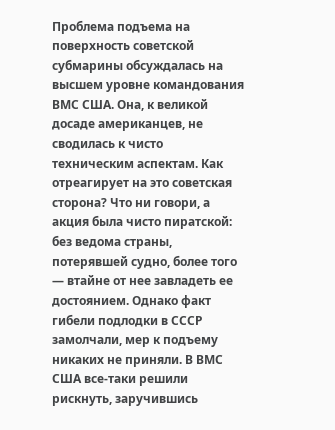Проблема подъема на поверхность советской субмарины обсуждалась на высшем уровне командования ВМС США. Она, к великой досаде американцев, не сводилась к чисто техническим аспектам. Как отреагирует на это советская сторона? Что ни говори, а акция была чисто пиратской: без ведома страны, потерявшей судно, более того — втайне от нее завладеть ее достоянием. Однако факт гибели подлодки в СССР замолчали, мер к подъему никаких не приняли. В ВМС США все-таки решили рискнуть, заручившись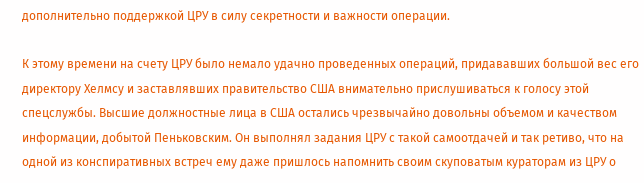дополнительно поддержкой ЦРУ в силу секретности и важности операции.

К этому времени на счету ЦРУ было немало удачно проведенных операций, придававших большой вес его директору Хелмсу и заставлявших правительство США внимательно прислушиваться к голосу этой спецслужбы. Высшие должностные лица в США остались чрезвычайно довольны объемом и качеством информации, добытой Пеньковским. Он выполнял задания ЦРУ с такой самоотдачей и так ретиво, что на одной из конспиративных встреч ему даже пришлось напомнить своим скуповатым кураторам из ЦРУ о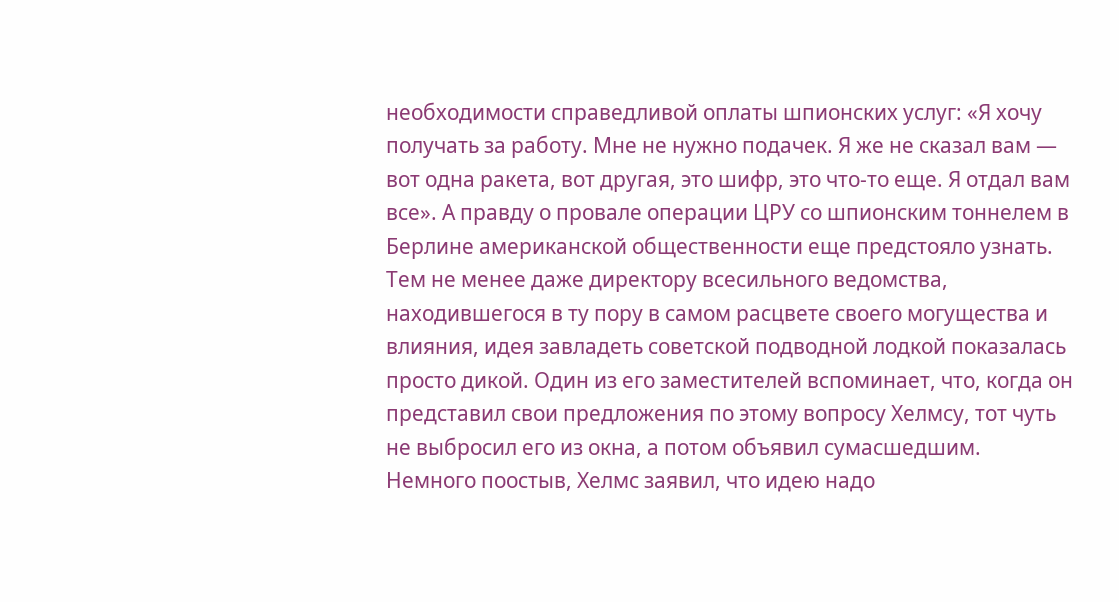необходимости справедливой оплаты шпионских услуг: «Я хочу получать за работу. Мне не нужно подачек. Я же не сказал вам — вот одна ракета, вот другая, это шифр, это что-то еще. Я отдал вам все». А правду о провале операции ЦРУ со шпионским тоннелем в Берлине американской общественности еще предстояло узнать. Тем не менее даже директору всесильного ведомства, находившегося в ту пору в самом расцвете своего могущества и влияния, идея завладеть советской подводной лодкой показалась просто дикой. Один из его заместителей вспоминает, что, когда он представил свои предложения по этому вопросу Хелмсу, тот чуть не выбросил его из окна, а потом объявил сумасшедшим. Немного поостыв, Хелмс заявил, что идею надо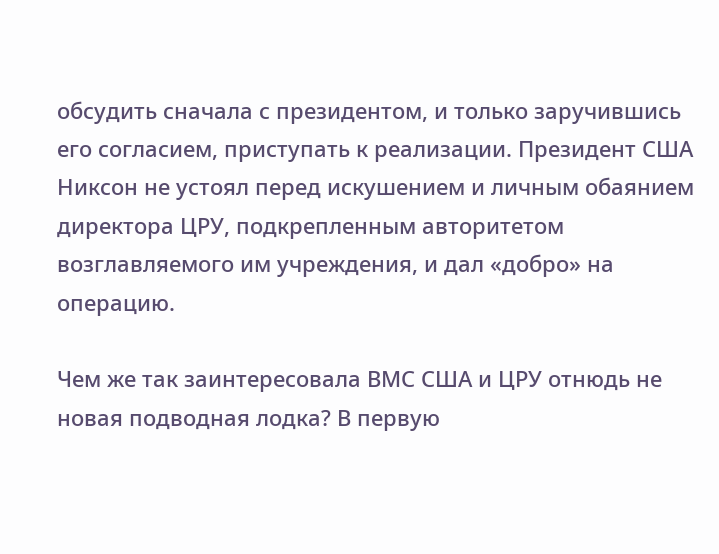обсудить сначала с президентом, и только заручившись его согласием, приступать к реализации. Президент США Никсон не устоял перед искушением и личным обаянием директора ЦРУ, подкрепленным авторитетом возглавляемого им учреждения, и дал «добро» на операцию.

Чем же так заинтересовала ВМС США и ЦРУ отнюдь не новая подводная лодка? В первую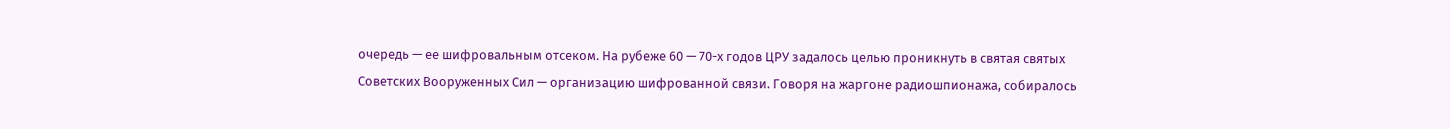очередь — ее шифровальным отсеком. На рубеже 60 — 70-х годов ЦРУ задалось целью проникнуть в святая святых Советских Вооруженных Сил — организацию шифрованной связи. Говоря на жаргоне радиошпионажа, собиралось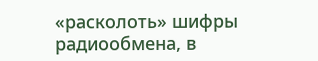«расколоть» шифры радиообмена, в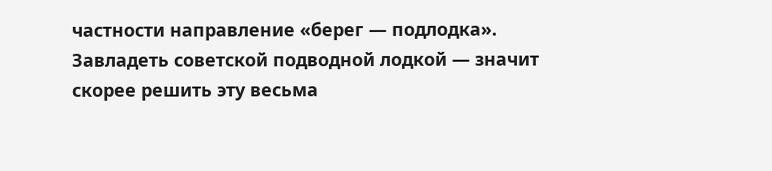частности направление «берег — подлодка». Завладеть советской подводной лодкой — значит скорее решить эту весьма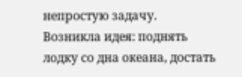непростую задачу. Возникла идея: поднять лодку со дна океана, достать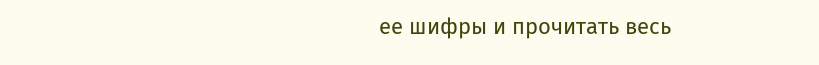ее шифры и прочитать весь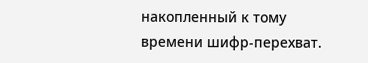накопленный к тому времени шифр-перехват.